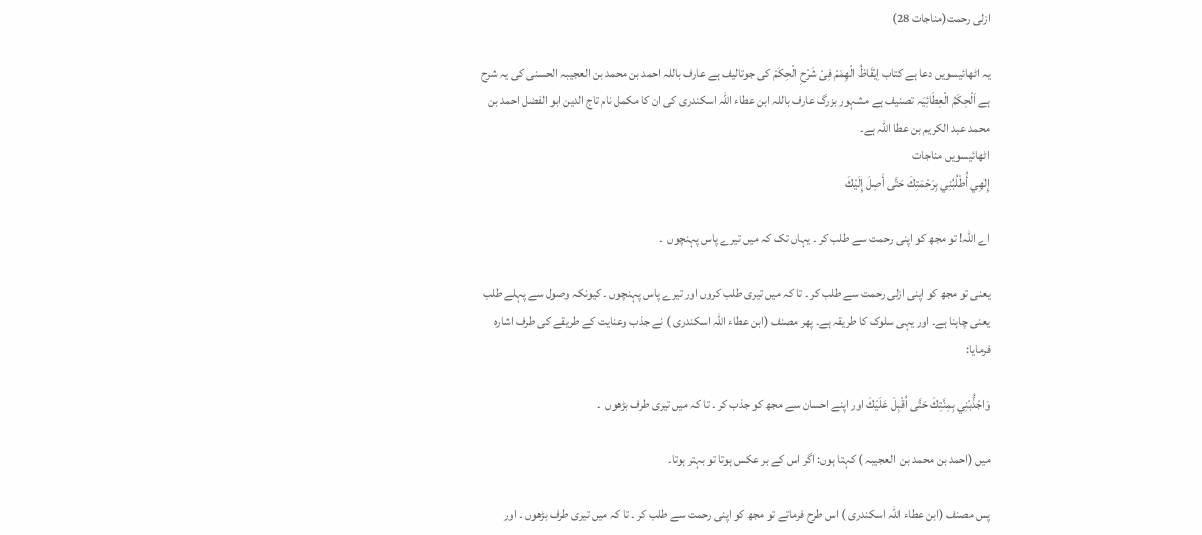ازلی رحمت(مناجات 28)

یہ اٹھائیسویں دعا ہے کتاب اِیْقَاظُ الْھِمَمْ فِیْ شَرْحِ الْحِکَمْ کی جوتالیف ہے عارف باللہ احمد بن محمد بن العجیبہ الحسنی کی یہ شرح ہے اَلْحِکَمُ الْعِطَائِیَہ تصنیف ہے مشہور بزرگ عارف باللہ ابن عطاء اللہ اسکندری کی ان کا مکمل نام تاج الدین ابو الفضل احمد بن محمد عبد الکریم بن عطا اللہ ہے۔
اٹھائیسویں مناجات
إِلٰهِي أُطْلُبُنِي بِرَحْمَتِكَ حَتَّى أَصِلَ إِلَيْكَ

اے اللہ! تو مجھ کو اپنی رحمت سے طلب کر ۔ یہاں تک کہ میں تیرے پاس پہنچوں  ۔

یعنی تو مجھ کو اپنی ازلی رحمت سے طلب کر ۔ تا کہ میں تیری طلب کروں اور تیرے پاس پہنچوں ۔ کیونکہ وصول سے پہلے طلب یعنی چاہنا ہے۔ اور یہی سلوک کا طریقہ ہے۔ پھر مصنف (ابن عطاء اللہ اسکندری ) نے جذب وعنایت کے طریقے کی طرف اشارہ فرمایا:

وَاجْذُّبْنِي بِمِنَّتِكَ حَتَّى اُقْبِلَ عَلَيْكَ اور اپنے احسان سے مجھ کو جذب کر ۔ تا کہ میں تیری طرف بڑھوں  ۔

میں (احمد بن محمد بن  العجیبہ ) کہتا ہوں: اگر اس کے بر عکس ہوتا تو بہتر ہوتا۔

پس مصنف (ابن عطاء اللہ اسکندری ) اس طرح فرماتے تو مجھ کو اپنی رحمت سے طلب کر ۔ تا کہ میں تیری طرف بڑھوں ۔ اور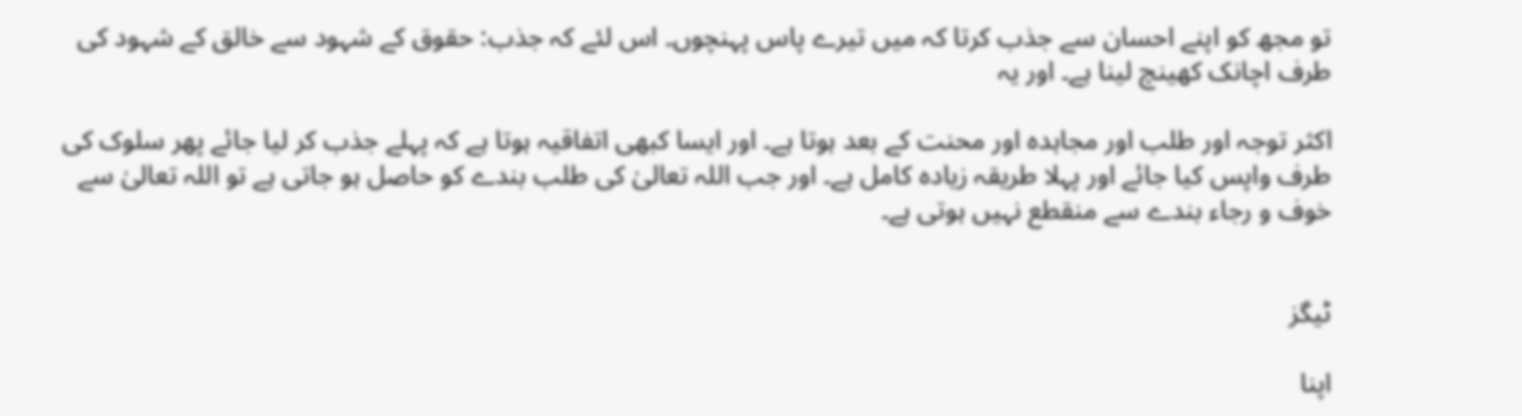تو مجھ کو اپنے احسان سے جذب کرتا کہ میں تیرے پاس پہنچوں۔ اس لئے کہ جذب: حقوق کے شہود سے خالق کے شہود کی طرف اچانک کھینچ لینا ہے۔ اور یہ

اکثر توجہ اور طلب اور مجاہدہ اور محنت کے بعد ہوتا ہے۔ اور ایسا کبھی اتفاقیہ ہوتا ہے کہ پہلے جذب کر لیا جائے پھر سلوک کی طرف واپس کیا جائے اور پہلا طریقہ زیادہ کامل ہے۔ اور جب اللہ تعالیٰ کی طلب بندے کو حاصل ہو جاتی ہے تو اللہ تعالیٰ سے خوف و رجاء بندے سے منقطع نہیں ہوتی ہے۔


ٹیگز

اپنا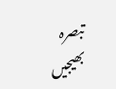تبصرہ بھیجیں